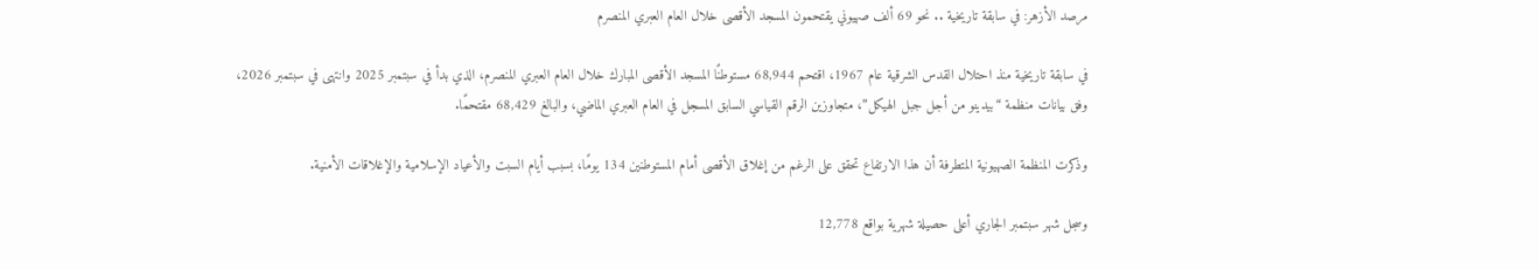مرصد الأزهر: في سابقة تاريخية .. نحو 69 ألف صهيوني يقتحمون المسجد الأقصى خلال العام العبري المنصرم

في سابقة تاريخية منذ احتلال القدس الشرقية عام 1967، اقتحم 68,944 مستوطنًا المسجد الأقصى المبارك خلال العام العبري المنصرم، الذي بدأ في سبتمبر 2025 وانتهى في سبتمبر 2026، وفق بيانات منظمة “بيدينو من أجل جبل الهيكل”، متجاوزين الرقم القياسي السابق المسجل في العام العبري الماضي، والبالغ 68,429 مقتحمًا.

وذكرت المنظمة الصهيونية المتطرفة أن هذا الارتفاع تحقق على الرغم من إغلاق الأقصى أمام المستوطنين 134 يومًا، بسبب أيام السبت والأعياد الإسلامية والإغلاقات الأمنية.

وسجل شهر سبتمبر الجاري أعلى حصيلة شهرية بواقع 12,778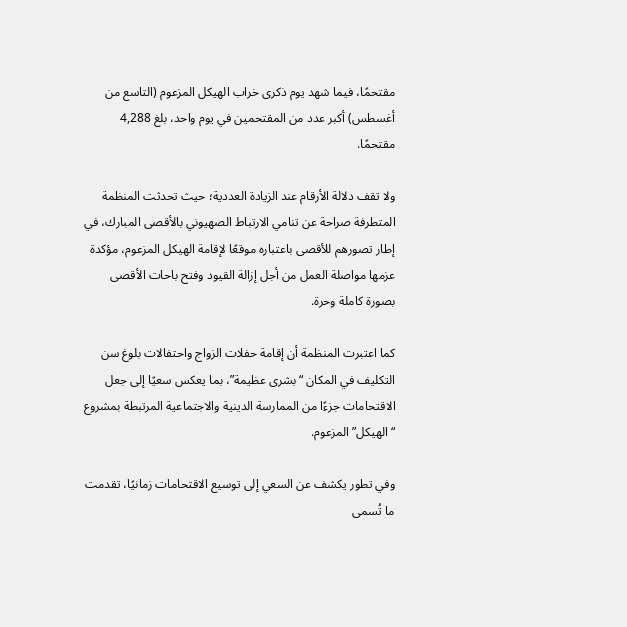مقتحمًا، فيما شهد يوم ذكرى خراب الهيكل المزعوم (التاسع من أغسطس) أكبر عدد من المقتحمين في يوم واحد، بلغ 4,288 مقتحمًا.

ولا تقف دلالة الأرقام عند الزيادة العددية؛ حيث تحدثت المنظمة المتطرفة صراحة عن تنامي الارتباط الصهيوني بالأقصى المبارك، في إطار تصورهم للأقصى باعتباره موقعًا لإقامة الهيكل المزعوم، مؤكدة عزمها مواصلة العمل من أجل إزالة القيود وفتح باحات الأقصى بصورة كاملة وحرة.

كما اعتبرت المنظمة أن إقامة حفلات الزواج واحتفالات بلوغ سن التكليف في المكان “بشرى عظيمة”، بما يعكس سعيًا إلى جعل الاقتحامات جزءًا من الممارسة الدينية والاجتماعية المرتبطة بمشروع “الهيكل” المزعوم.

وفي تطور يكشف عن السعي إلى توسيع الاقتحامات زمانيًا، تقدمت ما تُسمى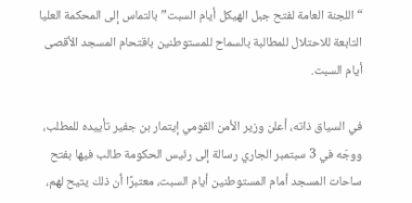“اللجنة العامة لفتح جبل الهيكل أيام السبت” بالتماس إلى المحكمة العليا التابعة للاحتلال للمطالبة بالسماح للمستوطنين باقتحام المسجد الأقصى أيام السبت.

في السياق ذاته، أعلن وزير الأمن القومي إيتمار بن جفير تأييده للمطلب، ووجّه في 3 سبتمبر الجاري رسالة إلى رئيس الحكومة طالب فيها بفتح ساحات المسجد أمام المستوطنين أيام السبت، معتبرًا أن ذلك يتيح لهم،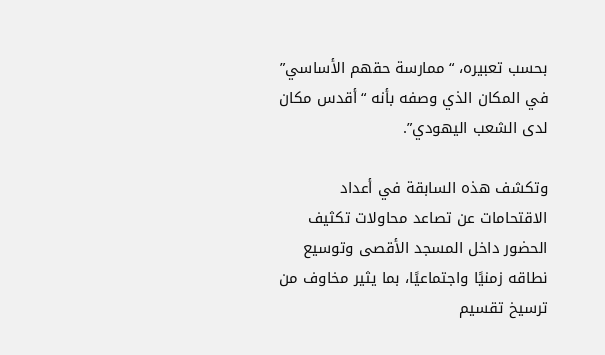بحسب تعبيره، “ممارسة حقهم الأساسي” في المكان الذي وصفه بأنه “أقدس مكان لدى الشعب اليهودي”.

وتكشف هذه السابقة في أعداد الاقتحامات عن تصاعد محاولات تكثيف الحضور داخل المسجد الأقصى وتوسيع نطاقه زمنيًا واجتماعيًا، بما يثير مخاوف من ترسيخ تقسيم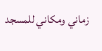زماني ومكاني للمسجد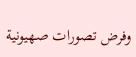وفرض تصورات صهيونية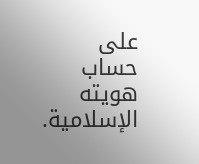على حساب هويته الإسلامية.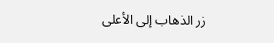زر الذهاب إلى الأعلى